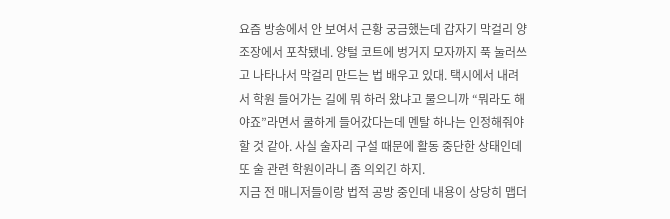요즘 방송에서 안 보여서 근황 궁금했는데 갑자기 막걸리 양조장에서 포착됐네. 양털 코트에 벙거지 모자까지 푹 눌러쓰고 나타나서 막걸리 만드는 법 배우고 있대. 택시에서 내려서 학원 들어가는 길에 뭐 하러 왔냐고 물으니까 “뭐라도 해야죠”라면서 쿨하게 들어갔다는데 멘탈 하나는 인정해줘야 할 것 같아. 사실 술자리 구설 때문에 활동 중단한 상태인데 또 술 관련 학원이라니 좀 의외긴 하지.
지금 전 매니저들이랑 법적 공방 중인데 내용이 상당히 맵더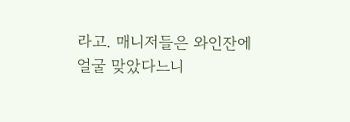라고. 매니저들은 와인잔에 얼굴 맞았다느니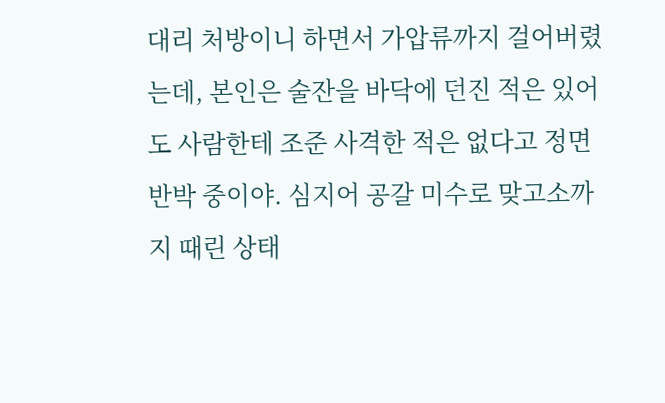대리 처방이니 하면서 가압류까지 걸어버렸는데, 본인은 술잔을 바닥에 던진 적은 있어도 사람한테 조준 사격한 적은 없다고 정면 반박 중이야. 심지어 공갈 미수로 맞고소까지 때린 상태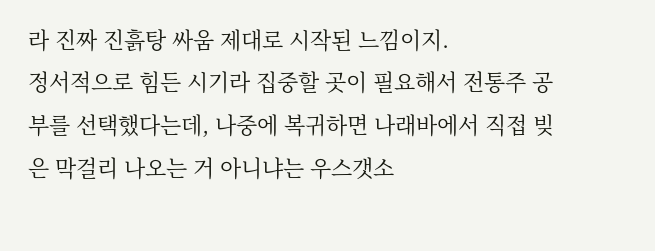라 진짜 진흙탕 싸움 제대로 시작된 느낌이지.
정서적으로 힘든 시기라 집중할 곳이 필요해서 전통주 공부를 선택했다는데, 나중에 복귀하면 나래바에서 직접 빚은 막걸리 나오는 거 아니냐는 우스갯소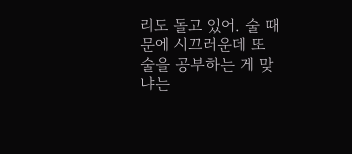리도 돌고 있어. 술 때문에 시끄러운데 또 술을 공부하는 게 맞냐는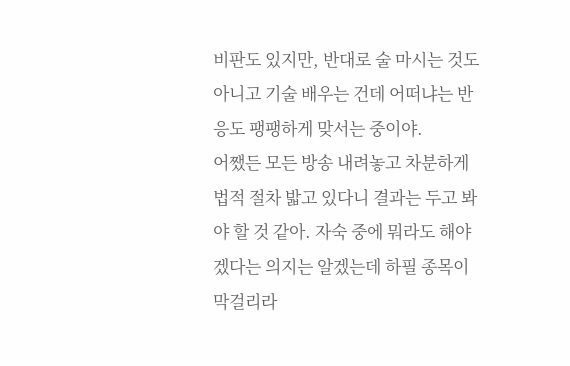비판도 있지만, 반대로 술 마시는 것도 아니고 기술 배우는 건데 어떠냐는 반응도 팽팽하게 맞서는 중이야.
어쨌든 모든 방송 내려놓고 차분하게 법적 절차 밟고 있다니 결과는 두고 봐야 할 것 같아. 자숙 중에 뭐라도 해야겠다는 의지는 알겠는데 하필 종목이 막걸리라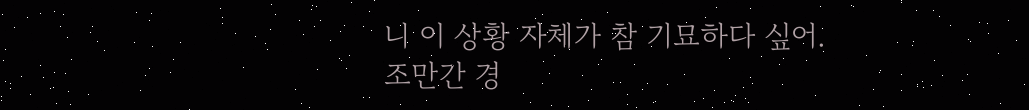니 이 상황 자체가 참 기묘하다 싶어. 조만간 경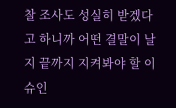찰 조사도 성실히 받겠다고 하니까 어떤 결말이 날지 끝까지 지켜봐야 할 이슈인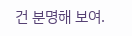건 분명해 보여.